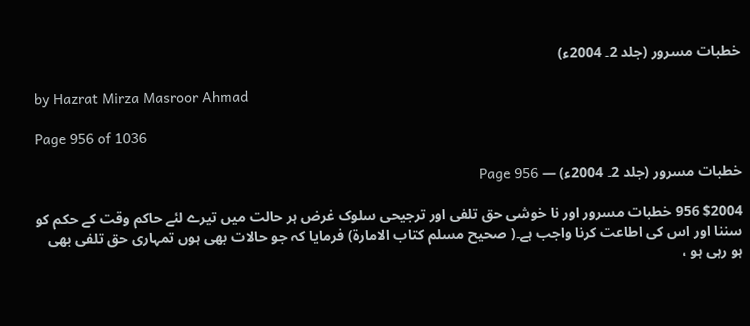خطبات مسرور (جلد 2۔ 2004ء)

by Hazrat Mirza Masroor Ahmad

Page 956 of 1036

خطبات مسرور (جلد 2۔ 2004ء) — Page 956

$2004 956 خطبات مسرور اور نا خوشی حق تلفی اور ترجیحی سلوک غرض ہر حالت میں تیرے لئے حاکم وقت کے حکم کو سننا اور اس کی اطاعت کرنا واجب ہے۔( صحیح مسلم کتاب الامارۃ) فرمایا کہ جو حالات بھی ہوں تمہاری حق تلفی بھی ہو رہی ہو ،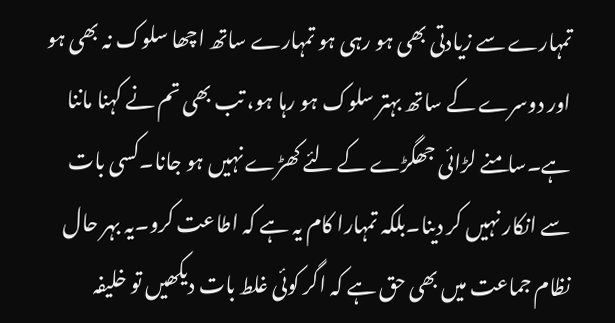تمہارے سے زیادتی بھی ہو رہی ہو تمہارے ساتھ اچھا سلوک نہ بھی ہو اور دوسرے کے ساتھ بہتر سلوک ہو رہا ہو، تب بھی تم نے کہنا ماننا ہے۔سامنے لڑائی جھگڑے کے لئے کھڑے نہیں ہو جانا۔کسی بات سے انکار نہیں کر دینا۔بلکہ تمہارا کام یہ ہے کہ اطاعت کرو۔یہ بہر حال نظام جماعت میں بھی حق ہے کہ اگر کوئی غلط بات دیکھیں تو خلیفہ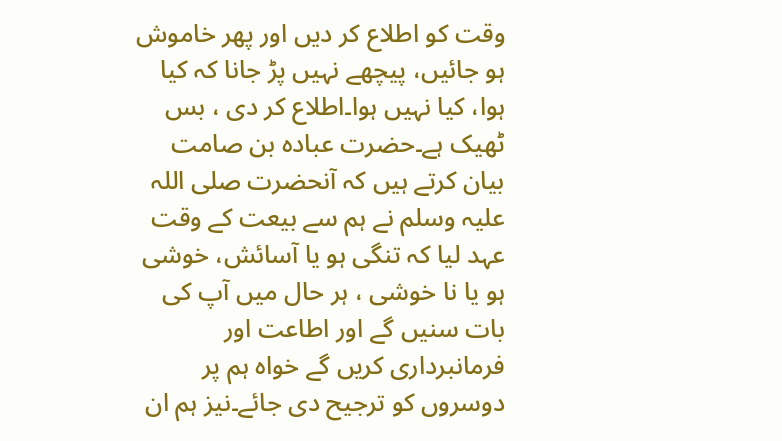وقت کو اطلاع کر دیں اور پھر خاموش ہو جائیں، پیچھے نہیں پڑ جانا کہ کیا ہوا، کیا نہیں ہوا۔اطلاع کر دی ، بس ٹھیک ہے۔حضرت عبادہ بن صامت بیان کرتے ہیں کہ آنحضرت صلی اللہ علیہ وسلم نے ہم سے بیعت کے وقت عہد لیا کہ تنگی ہو یا آسائش، خوشی ہو یا نا خوشی ، ہر حال میں آپ کی بات سنیں گے اور اطاعت اور فرمانبرداری کریں گے خواہ ہم پر دوسروں کو ترجیح دی جائے۔نیز ہم ان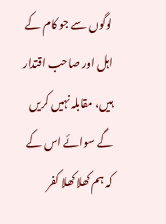لوگوں سے جو کام کے اہل اور صاحب اقتدار ہیں، مقابلہ نہیں کریں گے سوائے اس کے کہ ہم کھلا کھلا کفر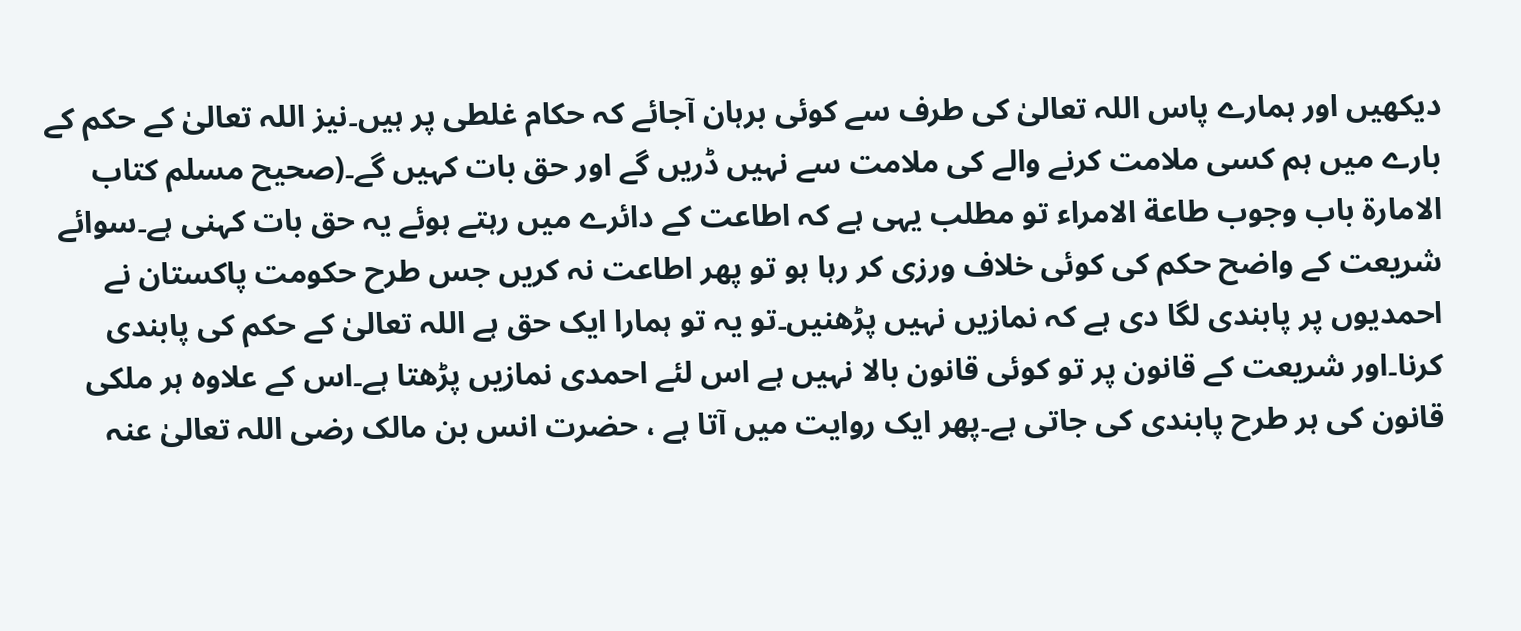دیکھیں اور ہمارے پاس اللہ تعالیٰ کی طرف سے کوئی برہان آجائے کہ حکام غلطی پر ہیں۔نیز اللہ تعالیٰ کے حکم کے بارے میں ہم کسی ملامت کرنے والے کی ملامت سے نہیں ڈریں گے اور حق بات کہیں گے۔(صحیح مسلم کتاب الامارة باب وجوب طاعة الامراء تو مطلب یہی ہے کہ اطاعت کے دائرے میں رہتے ہوئے یہ حق بات کہنی ہے۔سوائے شریعت کے واضح حکم کی کوئی خلاف ورزی کر رہا ہو تو پھر اطاعت نہ کریں جس طرح حکومت پاکستان نے احمدیوں پر پابندی لگا دی ہے کہ نمازیں نہیں پڑھنیں۔تو یہ تو ہمارا ایک حق ہے اللہ تعالیٰ کے حکم کی پابندی کرنا۔اور شریعت کے قانون پر تو کوئی قانون بالا نہیں ہے اس لئے احمدی نمازیں پڑھتا ہے۔اس کے علاوہ ہر ملکی قانون کی ہر طرح پابندی کی جاتی ہے۔پھر ایک روایت میں آتا ہے ، حضرت انس بن مالک رضی اللہ تعالیٰ عنہ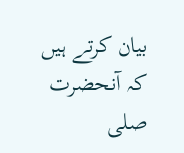بیان کرتے ہیں کہ آنحضرت صلی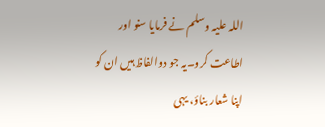اللہ علیہ وسلم نے فرمایا سنو اور اطاعت کرو۔یہ جو دوالفاظ ہیں ان کو اپنا شعار بناؤ، یہی